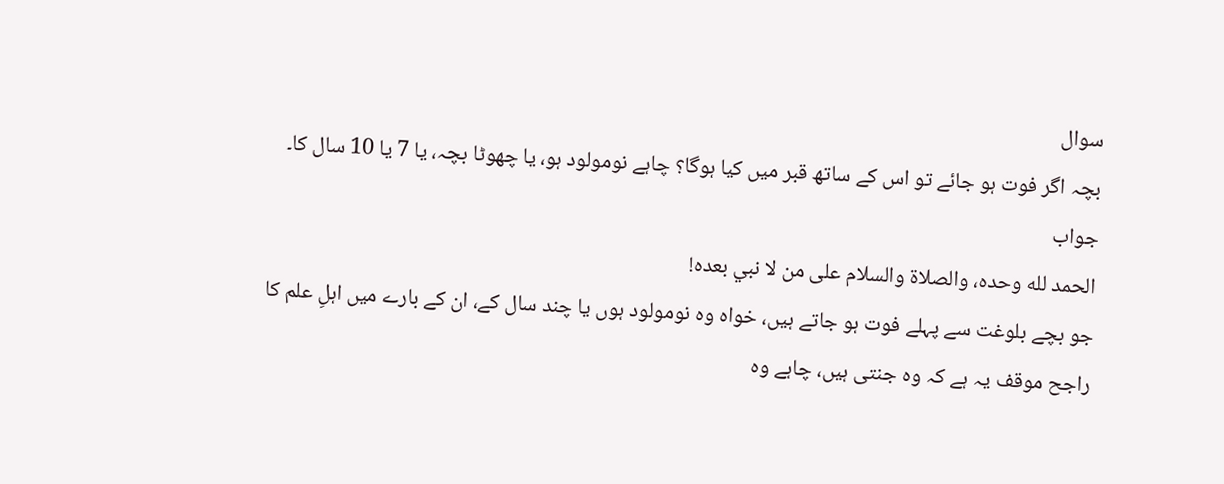سوال
بچہ اگر فوت ہو جائے تو اس کے ساتھ قبر میں کیا ہوگا؟ چاہے نومولود ہو، یا چھوٹا بچہ، یا 7 یا 10 سال کا۔
جواب
الحمد لله وحده، والصلاة والسلام على من لا نبي بعده!
جو بچے بلوغت سے پہلے فوت ہو جاتے ہیں، خواہ وہ نومولود ہوں یا چند سال کے، ان کے بارے میں اہلِ علم کا راجح موقف یہ ہے کہ وہ جنتی ہیں، چاہے وہ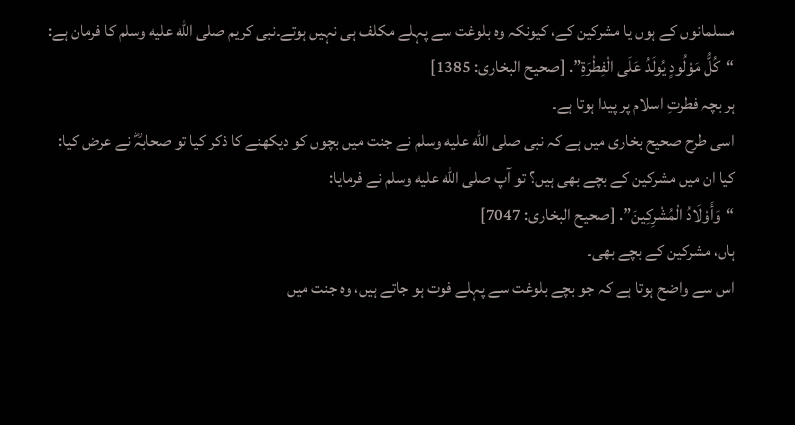مسلمانوں کے ہوں یا مشرکین کے، کیونکہ وہ بلوغت سے پہلے مکلف ہی نہیں ہوتے۔نبی کریم صلى الله عليه وسلم کا فرمان ہے:
“كُلُّ مَوْلُودٍ يُولَدُ عَلَى الْفِطْرَةِ”. [صحیح البخاری: 1385]
ہر بچہ فطرتِ اسلام پر پیدا ہوتا ہے۔
اسی طرح صحیح بخاری میں ہے کہ نبی صلى الله عليه وسلم نے جنت میں بچوں کو دیکھنے کا ذکر کیا تو صحابہؓ نے عرض کیا:
کیا ان میں مشرکین کے بچے بھی ہیں؟ تو آپ صلى الله عليه وسلم نے فرمایا:
“وَأَوْلَادُ الْمُشْرِكِينَ”. [صحیح البخاری: 7047]
ہاں، مشرکین کے بچے بھی۔
اس سے واضح ہوتا ہے کہ جو بچے بلوغت سے پہلے فوت ہو جاتے ہیں، وہ جنت میں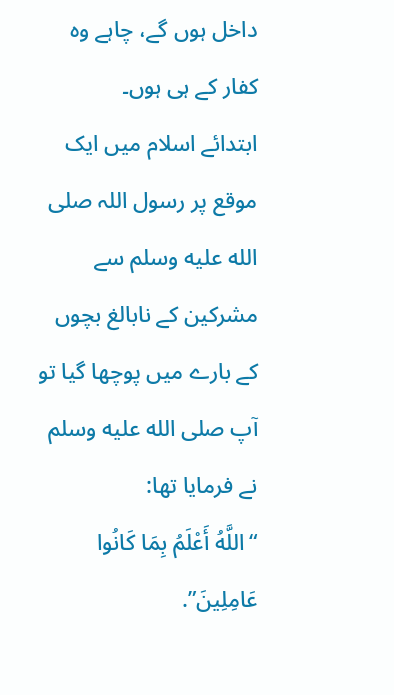داخل ہوں گے، چاہے وہ کفار کے ہی ہوں۔
ابتدائے اسلام میں ایک موقع پر رسول اللہ صلى الله عليه وسلم سے مشرکین کے نابالغ بچوں کے بارے میں پوچھا گیا تو آپ صلى الله عليه وسلم نے فرمایا تھا:
“اللَّهُ أَعْلَمُ بِمَا كَانُوا عَامِلِينَ”.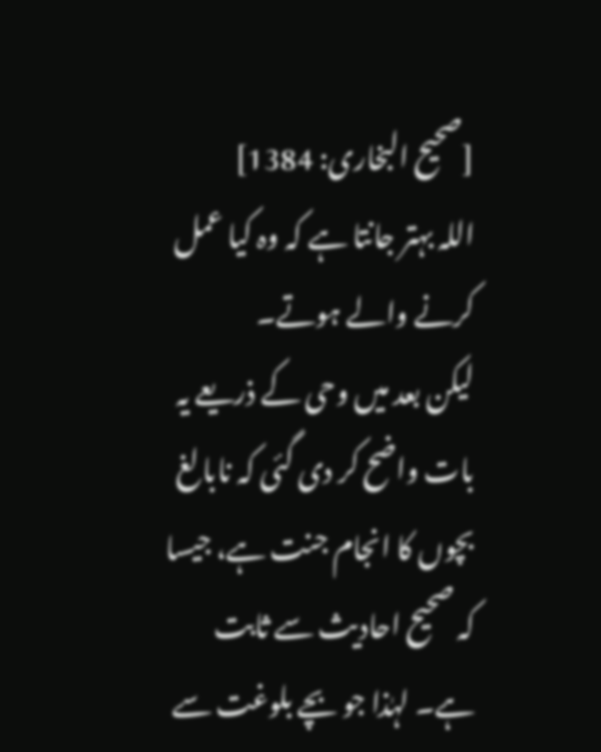[صحیح البخاری: 1384]
اللہ بہتر جانتا ہے کہ وہ کیا عمل کرنے والے ہوتے۔
لیکن بعد میں وحی کے ذریعے یہ بات واضح کر دی گئی کہ نابالغ بچوں کا انجام جنت ہے، جیسا کہ صحیح احادیث سے ثابت ہے۔ لہٰذا جو بچے بلوغت سے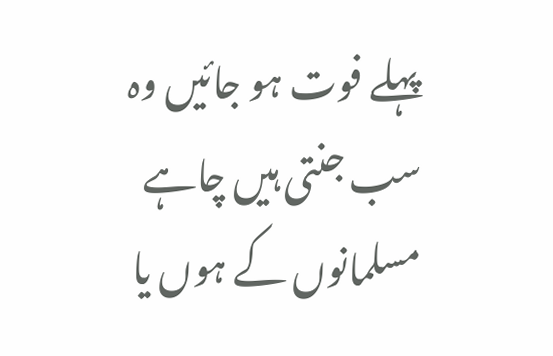پہلے فوت ہو جائیں وہ سب جنتی ہیں چاہے مسلمانوں کے ہوں یا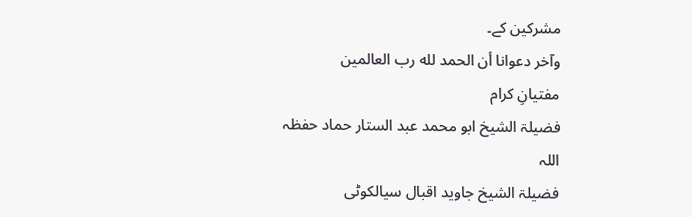مشرکین کے۔
وآخر دعوانا أن الحمد لله رب العالمين
مفتیانِ کرام
فضیلۃ الشیخ ابو محمد عبد الستار حماد حفظہ اللہ
فضیلۃ الشیخ جاوید اقبال سیالکوٹی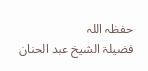حفظہ اللہ
فضیلۃ الشیخ عبد الحنان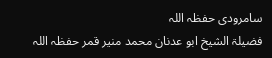سامرودی حفظہ اللہ
فضیلۃ الشیخ ابو عدنان محمد منیر قمر حفظہ اللہ